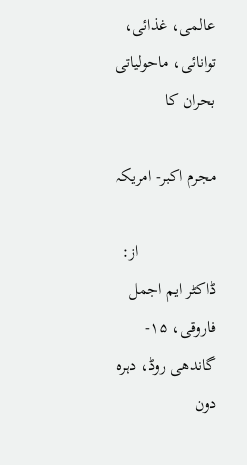عالمی، غذائی، توانائی، ماحولیاتی بحران کا

مجرم اکبر- امریکہ

                  از:        ڈاکٹر ایم اجمل فاروقی، ۱۵- گاندھی روڈ، دہرہ دون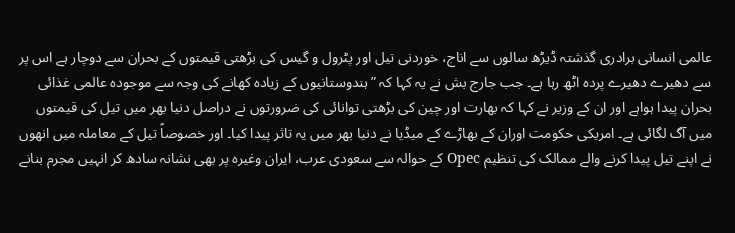عالمی انسانی برادری گذشتہ ڈیڑھ سالوں سے اناج، خوردنی تیل اور پٹرول و گیس کی بڑھتی قیمتوں کے بحران سے دوچار ہے اس پر سے دھیرے دھیرے پردہ اٹھ رہا ہے۔ جب جارج بش نے یہ کہا کہ ”ہندوستانیوں کے زیادہ کھانے کی وجہ سے موجودہ عالمی غذائی بحران پیدا ہواہے اور ان کے وزیر نے کہا کہ بھارت اور چین کی بڑھتی توانائی کی ضرورتوں نے دراصل دنیا بھر میں تیل کی قیمتوں میں آگ لگائی ہے۔ امریکی حکومت اوران کے بھاڑے کے میڈیا نے دنیا بھر میں یہ تاثر پیدا کیا۔ اور خصوصاً تیل کے معاملہ میں انھوں نے اپنے تیل پیدا کرنے والے ممالک کی تنظیم Opec کے حوالہ سے سعودی عرب، ایران وغیرہ پر بھی نشانہ سادھ کر انہیں مجرم بنانے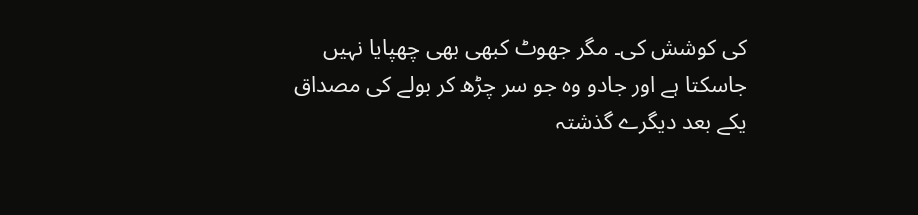کی کوشش کی۔ مگر جھوٹ کبھی بھی چھپایا نہیں جاسکتا ہے اور جادو وہ جو سر چڑھ کر بولے کی مصداق یکے بعد دیگرے گذشتہ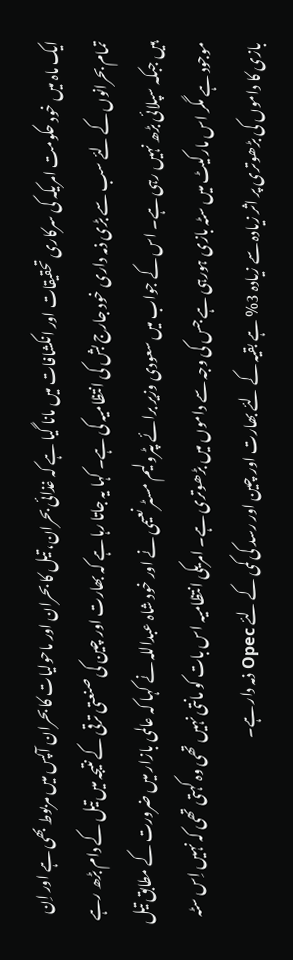ایک ماہ میں خود حکومت امریکہ کی سرکاری تحقیقات اور انکشافات میں مانا گیا ہے کہ غذائی بحران، تیل کا بحران اور ماحولیات کا بحران آپس میں مربوط بھی ہے اور اِن تمام بحرانوں کے لئے سب سے بڑی ذمہ داری خود جارج بش کی انتظامیہ کی ہے۔ کہا یہ جاتا رہا ہے کہ بھارت اور چین کی صنعتی ترقی کے نتیجہ میں تیل کے دام بڑھ رہے ہیں جبکہ سپلائی بڑھ نہیں رہی ہے۔ اس کے جواب میں سعودی وزیر برائے پٹرولیم مسٹر نعیمی نے اور خود شاہ عبداللہ نے کہا کہ عالمی بازار میں ضرورت کے مطابق تیل موجود ہے مگر اس مارکیٹ میں سٹہ بازی ہورہی ہے جس کی وجہ سے داموں میں بڑھوتری ہے۔ امریکی انتظامیہ اس بات کو مانتی نہیں تھی وہ کہتی تھی کہ نہیں اِس سٹہ بازی کا داموں کی بڑھوتری پر اثر زیادہ سے زیادہ 3% ہے بقیہ کے لئے بھارت اور چین اور رسد کی کمی کے لئے Opec ذمہ دار ہے۔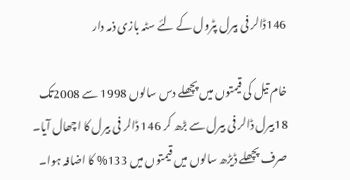146ڈالر فی بیرل پٹرول کے لئے سٹہ بازی ذمہ دار

خام تیل کی قیمتوں میں پچھلے دس سالوں 1998 سے 2008تک 18بیرل ڈالر فی بیرل سے بڑھ کر 146 ڈالر فی بیرل کا اچھال آیا۔ صرف پچھلے ڈیڑھ سالوں میں قیمتوں میں 133% کا اضافہ ہوا۔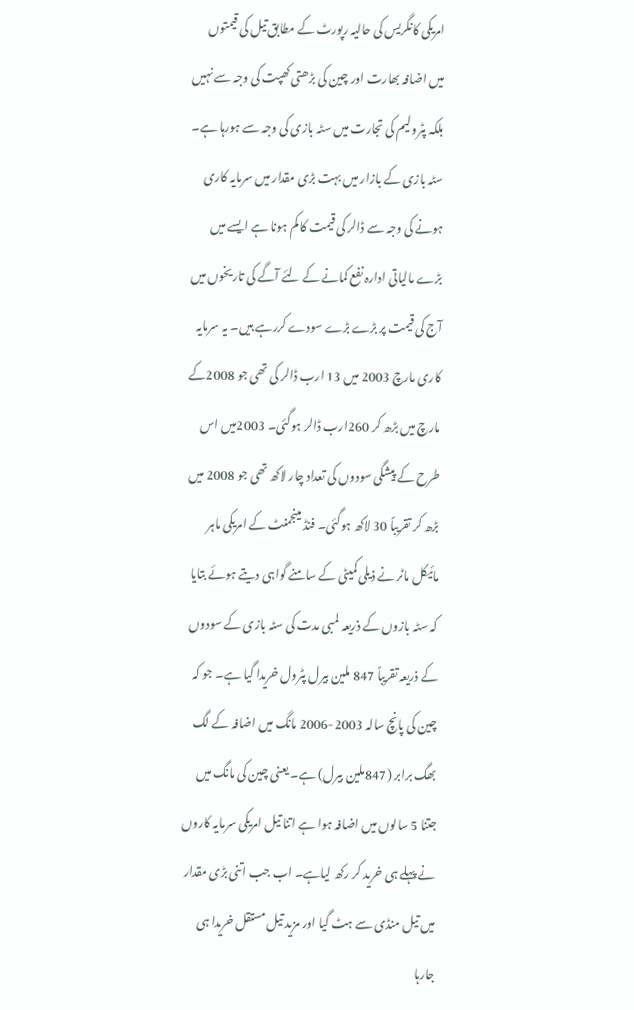امریکی کانگریس کی حالیہ رپورٹ کے مطابق تیل کی قیمتوں میں اضافہ بھارت اور چین کی بڑھتی کھپت کی وجہ سے نہیں بلکہ پٹرولیم کی تجارت میں سٹہ بازی کی وجہ سے ہورہا ہے۔ سٹہ بازی کے بازار میں بہت بڑی مقدار میں سرمایہ کاری ہونے کی وجہ سے ڈالر کی قیمت کا کم ہونا ہے ایسے میں بڑے مالیاتی ادارہ نفع کمانے کے لئے آگے کی تاریخوں میں آج کی قیمت پر بڑے بڑے سودے کررہے ہیں۔ یہ سرمایہ کاری مارچ 2003 میں 13 ارب ڈالر کی تھی جو 2008کے مارچ میں بڑھ کر 260ارب ڈالر ہوگئی۔ 2003میں اس طرح کے پیشگی سودوں کی تعداد چار لاکھ تھی جو 2008 میں بڑھ کر تقریباً 30 لاکھ ہوگئی۔ فنڈ مینجمنٹ کے امریکی ماہر مائیکل ماٹر نے ذیلی کمیٹی کے سامنے گواہی دیتے ہوئے بتایا کہ سٹہ بازوں کے ذریعہ لمبی مدت کی سٹہ بازی کے سودوں کے ذریعہ تقریباً 847 ملین بیرل پٹرول خریدا گیا ہے۔ جو کہ چین کی پانچ سالہ 2003-2006 مانگ میں اضافہ کے لگ بھگ برابر (847ملین بیرل) ہے۔ یعنی چین کی مانگ میں جتنا 5 سالوں میں اضافہ ہوا ہے اتنا تیل امریکی سرمایہ کاروں نے پہلے ہی خرید کر رکھ لیاہے۔ اب جب اتنی بڑی مقدار میں تیل منڈی سے ہٹ گیا اور مزید تیل مستقل خریدا ہی جارہا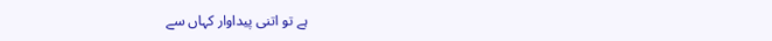ہے تو اتنی پیداوار کہاں سے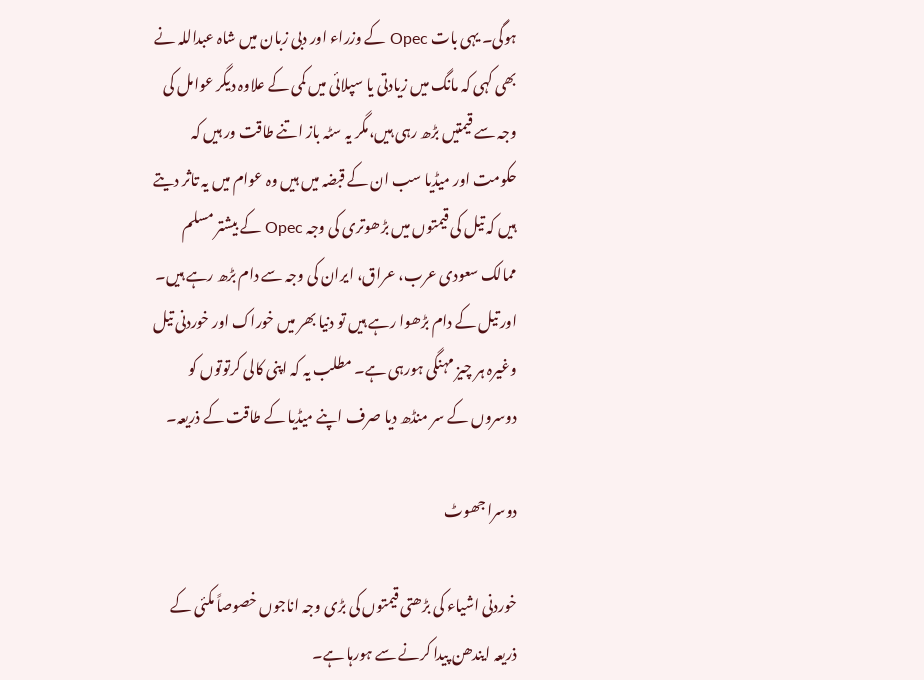ہوگی۔ یہی بات Opec کے وزراء اور دبی زبان میں شاہ عبداللہ نے بھی کہی کہ مانگ میں زیادتی یا سپلائی میں کمی کے علاوہ دیگر عوامل کی وجہ سے قیمتیں بڑھ رہی ہیں،مگر یہ سٹہ باز اتنے طاقت ور ہیں کہ حکومت اور میڈیا سب ان کے قبضہ میں ہیں وہ عوام میں یہ تاثر دیتے ہیں کہ تیل کی قیمتوں میں بڑھوتری کی وجہ Opec کے بیشتر مسلم ممالک سعودی عرب، عراق، ایران کی وجہ سے دام بڑھ رہے ہیں۔ اور تیل کے دام بڑھوا رہے ہیں تو دنیا بھر میں خوراک اور خوردنی تیل وغیرہ ہر چیز مہنگی ہورہی ہے۔ مطلب یہ کہ اپنی کالی کرتوتوں کو دوسروں کے سر منڈھ دیا صرف اپنے میڈیا کے طاقت کے ذریعہ۔

دوسرا جھوٹ

خوردنی اشیاء کی بڑھتی قیمتوں کی بڑی وجہ اناجوں خصوصاً مکئی کے ذریعہ ایندھن پیدا کرنے سے ہورہا ہے۔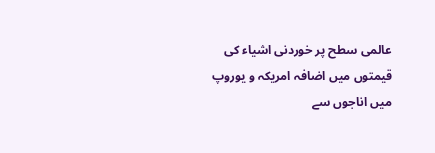عالمی سطح پر خوردنی اشیاء کی قیمتوں میں اضافہ امریکہ و یوروپ میں اناجوں سے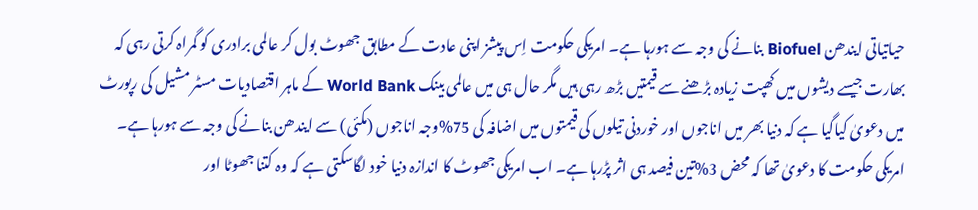حیاتیاتی ایندھن Biofuel بنانے کی وجہ سے ہورہا ہے۔ امریکی حکومت اِس پیشز اپنی عادت کے مطابق جھوٹ بول کر عالمی برادری کو گمراہ کرتی رہی کہ بھارت جیسے دیشوں میں کھپت زیادہ بڑھنے سے قیمتیں بڑھ رہی ہیں مگر حال ہی میں عالمی بینک World Bank کے ماہر اقتصادیات مسٹر مشیل کی رپورٹ میں دعویٰ کیاگیا ہے کہ دنیا بھر میں اناجوں اور خوردنی تیلوں کی قیمتوں میں اضافہ کی 75%وجہ اناجوں (مکئی) سے ایندھن بنانے کی وجہ سے ہورہا ہے۔ امریکی حکومت کا دعویٰ تھا کہ محض 3%تین فیصد ہی اثر پڑرہا ہے۔ اب امریکی جھوٹ کا اندازہ دنیا خود لگاسکتی ہے کہ وہ کتنا جھوٹا اور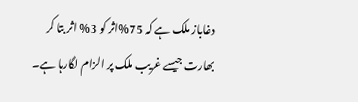دغاباز ملک ہے کہ 75%اثر کو 3% اثر بتا کر بھارت جیسے غریب ملک پر الزام لگارہا ہے۔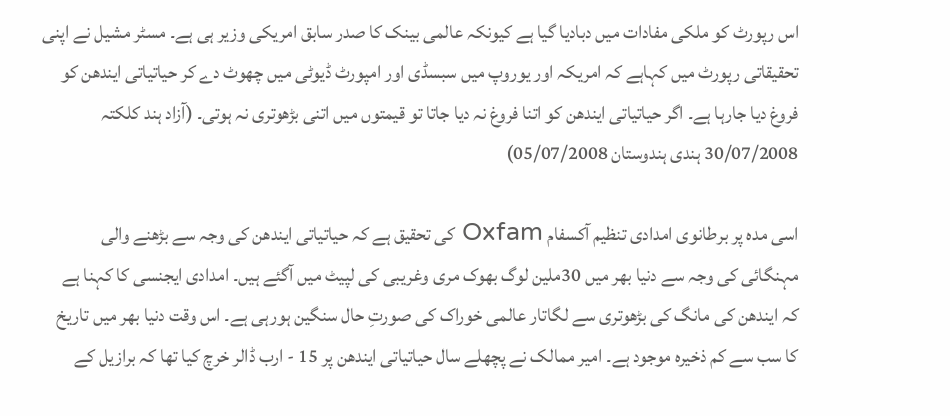اس رپورٹ کو ملکی مفادات میں دبادیا گیا ہے کیونکہ عالمی بینک کا صدر سابق امریکی وزیر ہی ہے۔ مسٹر مشیل نے اپنی تحقیقاتی رپورٹ میں کہاہے کہ امریکہ اور یوروپ میں سبسڈی اور امپورٹ ڈیوٹی میں چھوٹ دے کر حیاتیاتی ایندھن کو فروغ دیا جارہا ہے۔ اگر حیاتیاتی ایندھن کو اتنا فروغ نہ دیا جاتا تو قیمتوں میں اتنی بڑھوتری نہ ہوتی۔ (آزاد ہند کلکتہ 30/07/2008 ہندی ہندوستان 05/07/2008)

اسی مدہ پر برطانوی امدادی تنظیم آکسفام Oxfam کی تحقیق ہے کہ حیاتیاتی ایندھن کی وجہ سے بڑھنے والی مہنگائی کی وجہ سے دنیا بھر میں 30ملین لوگ بھوک مری وغریبی کی لپیٹ میں آگئے ہیں۔ امدادی ایجنسی کا کہنا ہے کہ ایندھن کی مانگ کی بڑھوتری سے لگاتار عالمی خوراک کی صورتِ حال سنگین ہورہی ہے۔ اس وقت دنیا بھر میں تاریخ کا سب سے کم ذخیرہ موجود ہے۔ امیر ممالک نے پچھلے سال حیاتیاتی ایندھن پر 15 - ارب ڈالر خرچ کیا تھا کہ برازیل کے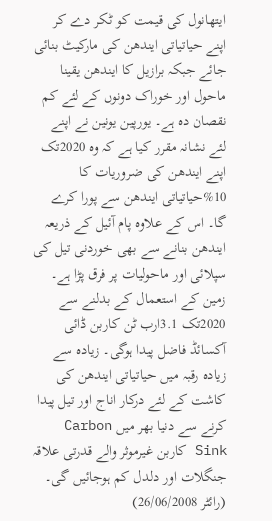ایتھانول کی قیمت کو ٹکر دے کر اپنے حیاتیاتی ایندھن کی مارکیٹ بنائی جائے جبکہ برازیل کا ایندھن یقینا ماحول اور خوراک دونوں کے لئے کم نقصان دہ ہے۔ یورپین یونین نے اپنے لئے نشانہ مقرر کیا ہے کہ وہ 2020تک اپنے ایندھن کی ضروریات کا 10%حیاتیاتی ایندھن سے پورا کرے گا۔ اس کے علاوہ پام آئیل کے ذریعہ ایندھن بنانے سے بھی خوردنی تیل کی سپلائی اور ماحولیات پر فرق پڑا ہے۔ زمین کے استعمال کے بدلنے سے 2020تک 3.1ارب ٹن کاربن ڈائی آکسائڈ فاضل پیدا ہوگی۔ زیادہ سے زیادہ رقبہ میں حیاتیاتی ایندھن کی کاشت کے لئے درکار اناج اور تیل پیدا کرنے سے دنیا بھر میں Carbon Sink کاربن غیرموثر والے قدرتی علاقہ جنگلات اور دلدل کم ہوجائیں گی۔ (رائٹر 26/06/2008)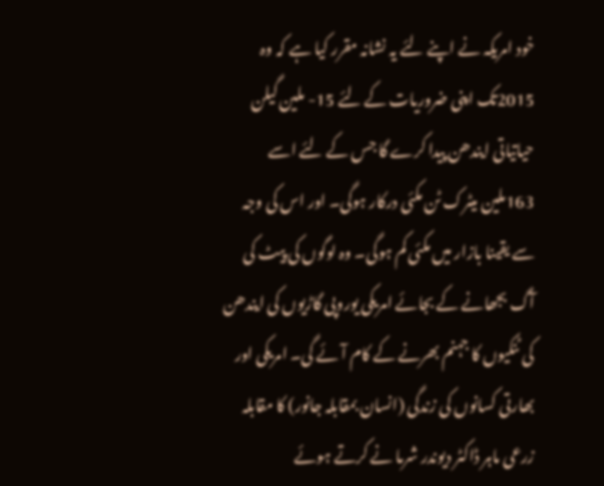خود امریکہ نے اپنے لئے یہ نشانہ مقرر کیا ہے کہ وہ 2015تک اپنی ضروریات کے لئے 15- ملین گیلن حیاتیاتی ایندھن پیدا کرے گا جس کے لئے اسے 163ملین میٹرک ٹن مکئی درکار ہوگی۔ اور اس کی وجہ سے یقینا بازار میں مکئی کم ہوگی۔ وہ لوگوں کی پیٹ کی آگ بجھانے کے بجائے امریکی یوروپی گاڑیوں کی ایندھن کی ٹنکیوں کا جہنم بھرنے کے کام آئے گی۔ امریکی اور بھارتی کسانوں کی زندگی (انسان بمقابلہ جانور) کا مقابلہ زرعی ماہر ڈاکٹر دیوندر شرما نے کرتے ہوئے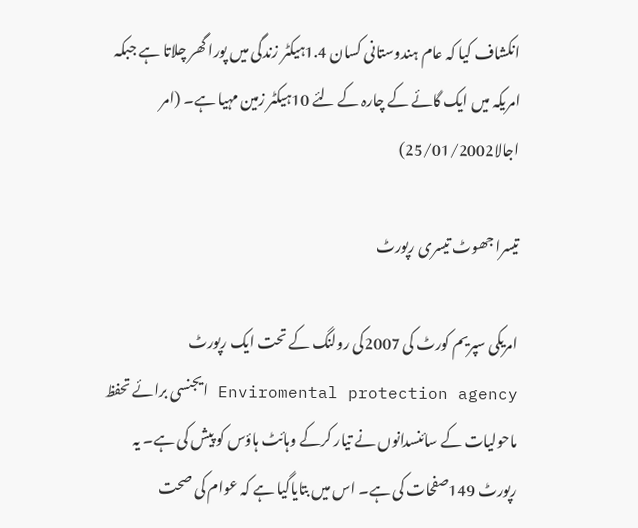انکشاف کیا کہ عام ہندوستانی کسان 1.4ہیکٹر زندگی میں پورا گھر چلاتا ہے جبکہ امریکہ میں ایک گائے کے چارہ کے لئے 10ہیکٹر زمین مہیا ہے۔ (امر اجالا25/01/2002)

تیسرا جھوٹ تیسری رپورٹ

امریکی سپریم کورٹ کی 2007کی رولنگ کے تحت ایک رپورٹ Enviromental protection agency ایجنسی برائے تحفظ ماحولیات کے سائنسدانوں نے تیار کرکے وہائٹ ہاؤس کو پیش کی ہے۔ یہ رپورٹ 149صفحات کی ہے۔ اس میں بتایاگیا ہے کہ عوام کی صحت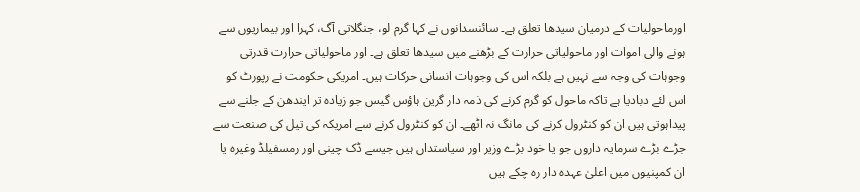اورماحولیات کے درمیان سیدھا تعلق ہے۔ سائنسدانوں نے کہا گرم لو، جنگلاتی آگ، کہرا اور بیماریوں سے ہونے والی اموات اور ماحولیاتی حرارت کے بڑھنے میں سیدھا تعلق ہے۔ اور ماحولیاتی حرارت قدرتی وجوہات کی وجہ سے نہیں ہے بلکہ اس کی وجوہات انسانی حرکات ہیں۔ امریکی حکومت نے رپورٹ کو اس لئے دبادیا ہے تاکہ ماحول کو گرم کرنے کی ذمہ دار گرین ہاؤس گیس جو زیادہ تر ایندھن کے جلنے سے پیداہوتی ہیں ان کو کنٹرول کرنے کی مانگ نہ اٹھے۔ ان کو کنٹرول کرنے سے امریکہ کی تیل کی صنعت سے جڑے بڑے سرمایہ داروں جو یا خود بڑے وزیر اور سیاستداں ہیں جیسے ڈک چینی اور رمسفیلڈ وغیرہ یا ان کمپنیوں میں اعلیٰ عہدہ دار رہ چکے ہیں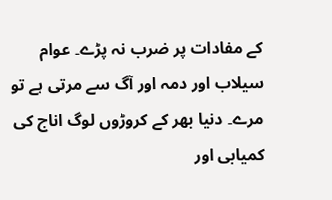کے مفادات پر ضرب نہ پڑے۔ عوام سیلاب اور دمہ اور آگ سے مرتی ہے تو مرے۔ دنیا بھر کے کروڑوں لوگ اناج کی کمیابی اور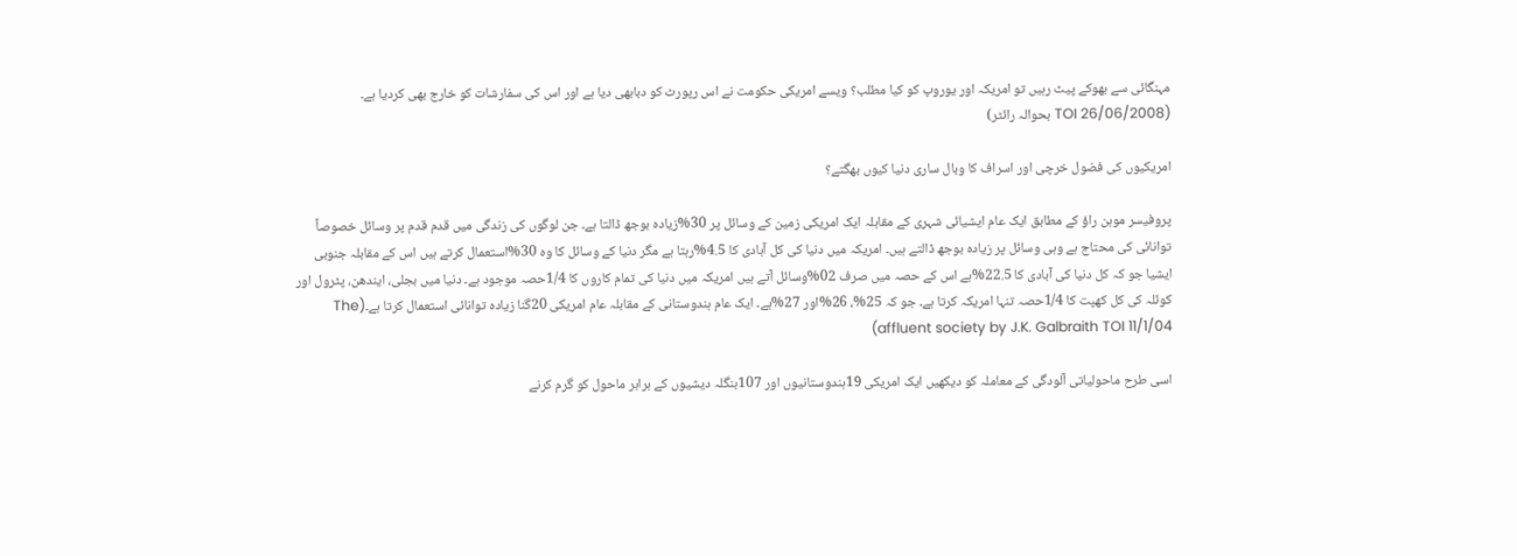مہنگائی سے بھوکے پیٹ رہیں تو امریکہ اور یوروپ کو کیا مطلب؟ ویسے امریکی حکومت نے اس رپورٹ کو دبابھی دیا ہے اور اس کی سفارشات کو خارج بھی کردیا ہے۔ (26/06/2008 TOI بحوالہ رائٹر)

امریکیوں کی فضول خرچی اور اسراف کا وبال ساری دنیا کیوں بھگتے؟

پروفیسر موہن راؤ کے مطابق ایک عام ایشیائی شہری کے مقابلہ ایک امریکی زمین کے وسائل پر 30%زیادہ بوجھ ڈالتا ہے۔ جن لوگوں کی زندگی میں قدم قدم پر وسائل خصوصاً توانائی کی محتاج ہے وہی وسائل پر زیادہ بوجھ ڈالتے ہیں۔ امریکہ میں دنیا کی کل آبادی کا 4.5%رہتا ہے مگر دنیا کے وسائل کا وہ 30%استعمال کرتے ہیں اس کے مقابلہ جنوبی ایشیا جو کہ کل دنیا کی آبادی کا 22.5%ہے اس کے حصہ میں صرف 02%وسائل آتے ہیں امریکہ میں دنیا کی تمام کاروں کا 1/4حصہ موجود ہے۔ دنیا میں بجلی، ایندھن، پٹرول اور کوئلہ کی کل کھپت کا 1/4حصہ تنہا امریکہ کرتا ہے۔ جو کہ 25%، 26%اور 27%ہے۔ ایک عام ہندوستانی کے مقابلہ عام امریکی 20گنا زیادہ توانائی استعمال کرتا ہے۔(The affluent society by J.K. Galbraith TOI 11/1/04)

اسی طرح ماحولیاتی آلودگی کے معاملہ کو دیکھیں ایک امریکی 19ہندوستانیوں اور 107بنگلہ دیشیوں کے برابر ماحول کو گرم کرنے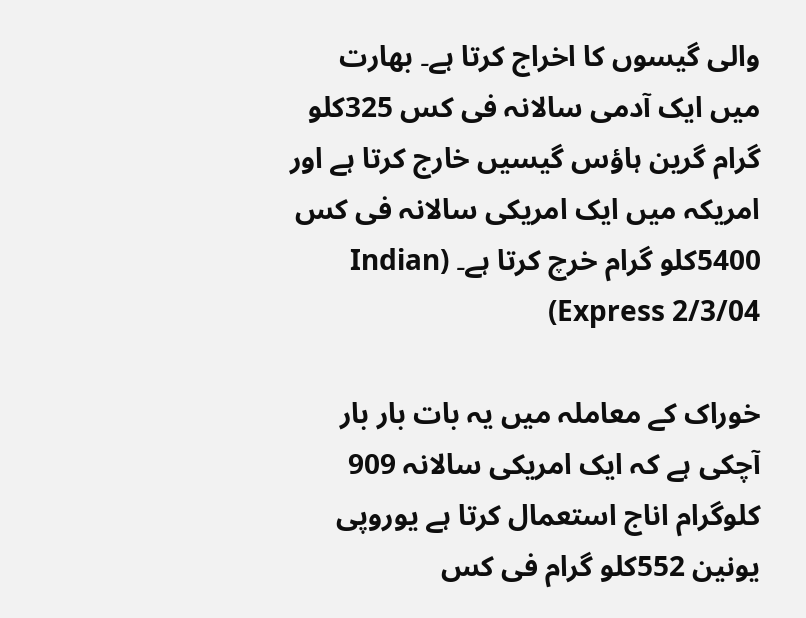والی گیسوں کا اخراج کرتا ہے۔ بھارت میں ایک آدمی سالانہ فی کس 325کلو گرام گرین ہاؤس گیسیں خارج کرتا ہے اور امریکہ میں ایک امریکی سالانہ فی کس 5400کلو گرام خرچ کرتا ہے۔ (Indian Express 2/3/04)

خوراک کے معاملہ میں یہ بات بار بار آچکی ہے کہ ایک امریکی سالانہ 909 کلوگرام اناج استعمال کرتا ہے یوروپی یونین 552کلو گرام فی کس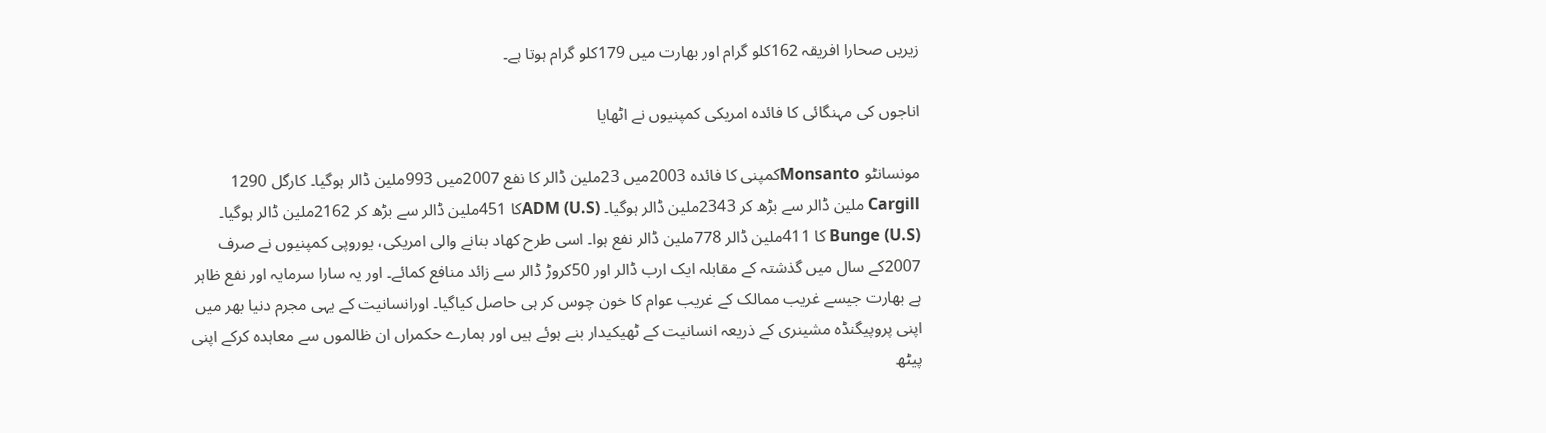زیریں صحارا افریقہ 162کلو گرام اور بھارت میں 179کلو گرام ہوتا ہے۔

اناجوں کی مہنگائی کا فائدہ امریکی کمپنیوں نے اٹھایا

مونسانٹو Monsantoکمپنی کا فائدہ 2003میں 23ملین ڈالر کا نفع 2007میں 993ملین ڈالر ہوگیا۔ کارگل 1290 Cargill ملین ڈالر سے بڑھ کر 2343ملین ڈالر ہوگیا۔ (U.S) ADMکا 451ملین ڈالر سے بڑھ کر 2162ملین ڈالر ہوگیا۔ (U.S) Bunge کا 411ملین ڈالر 778ملین ڈالر نفع ہوا۔ اسی طرح کھاد بنانے والی امریکی، یوروپی کمپنیوں نے صرف 2007کے سال میں گذشتہ کے مقابلہ ایک ارب ڈالر اور 50کروڑ ڈالر سے زائد منافع کمائے۔ اور یہ سارا سرمایہ اور نفع ظاہر ہے بھارت جیسے غریب ممالک کے غریب عوام کا خون چوس کر ہی حاصل کیاگیا۔ اورانسانیت کے یہی مجرم دنیا بھر میں اپنی پروپیگنڈہ مشینری کے ذریعہ انسانیت کے ٹھیکیدار بنے ہوئے ہیں اور ہمارے حکمراں ان ظالموں سے معاہدہ کرکے اپنی پیٹھ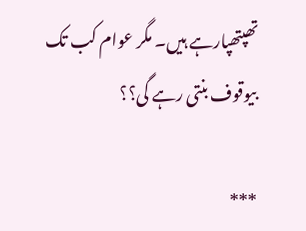تھپتھپارہے ہیں۔ مگر عوام کب تک بیوقوف بنتی رہے گی؟؟

***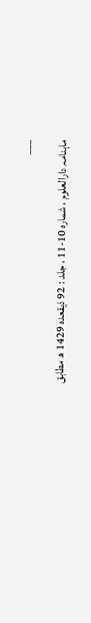___

ماہنامہ دارالعلوم ، شماره 10-11 ، جلد : 92 ذيقعده 1429 ھ مطابق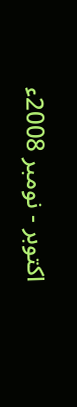اكتوبر - نومبر 2008ء